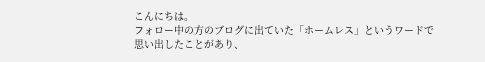こんにちは。
フォロー中の方のブログに出ていた「ホームレス」というワードで
思い出したことがあり、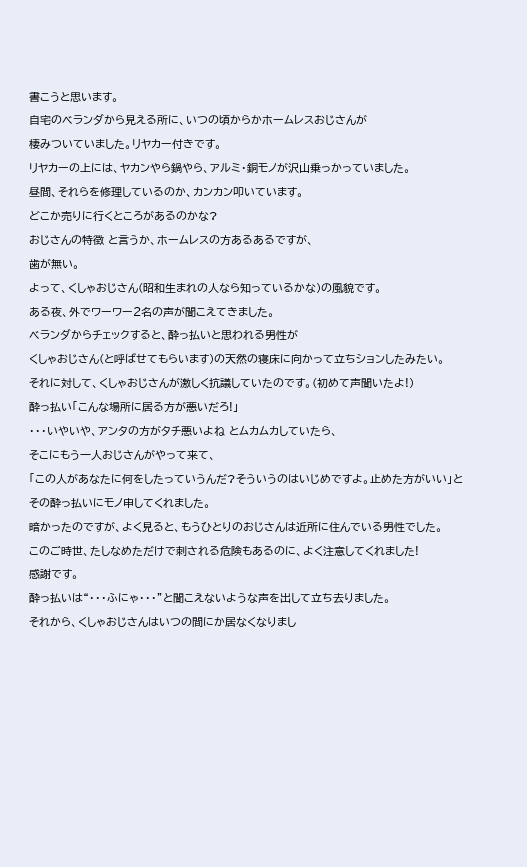書こうと思います。
自宅のベランダから見える所に、いつの頃からかホームレスおじさんが
棲みついていました。リヤカー付きです。
リヤカーの上には、ヤカンやら鍋やら、アルミ・銅モノが沢山乗っかっていました。
昼間、それらを修理しているのか、カンカン叩いています。
どこか売りに行くところがあるのかな?
おじさんの特徴 と言うか、ホームレスの方あるあるですが、
歯が無い。
よって、くしゃおじさん(昭和生まれの人なら知っているかな)の風貌です。
ある夜、外でワーワー2名の声が聞こえてきました。
ベランダからチェックすると、酔っ払いと思われる男性が
くしゃおじさん(と呼ばせてもらいます)の天然の寝床に向かって立ちションしたみたい。
それに対して、くしゃおじさんが激しく抗議していたのです。(初めて声聞いたよ!)
酔っ払い「こんな場所に居る方が悪いだろ!」
・・・いやいや、アンタの方がタチ悪いよね とムカムカしていたら、
そこにもう一人おじさんがやって来て、
「この人があなたに何をしたっていうんだ?そういうのはいじめですよ。止めた方がいい」と
その酔っ払いにモノ申してくれました。
暗かったのですが、よく見ると、もうひとりのおじさんは近所に住んでいる男性でした。
このご時世、たしなめただけで刺される危険もあるのに、よく注意してくれました!
感謝です。
酔っ払いは“・・・ふにゃ・・・”と聞こえないような声を出して立ち去りました。
それから、くしゃおじさんはいつの間にか居なくなりまし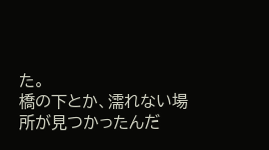た。
橋の下とか、濡れない場所が見つかったんだ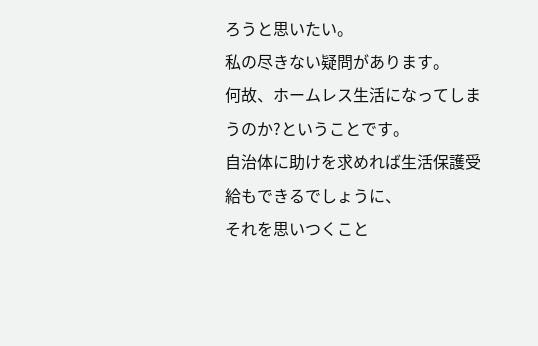ろうと思いたい。
私の尽きない疑問があります。
何故、ホームレス生活になってしまうのか?ということです。
自治体に助けを求めれば生活保護受給もできるでしょうに、
それを思いつくこと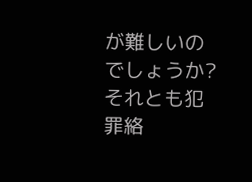が難しいのでしょうか?
それとも犯罪絡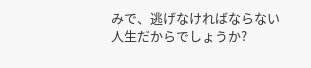みで、逃げなければならない人生だからでしょうか?